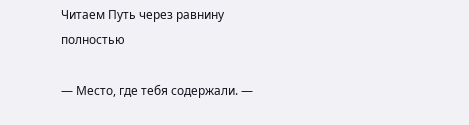Читаем Путь через равнину полностью

— Место, где тебя содержали. —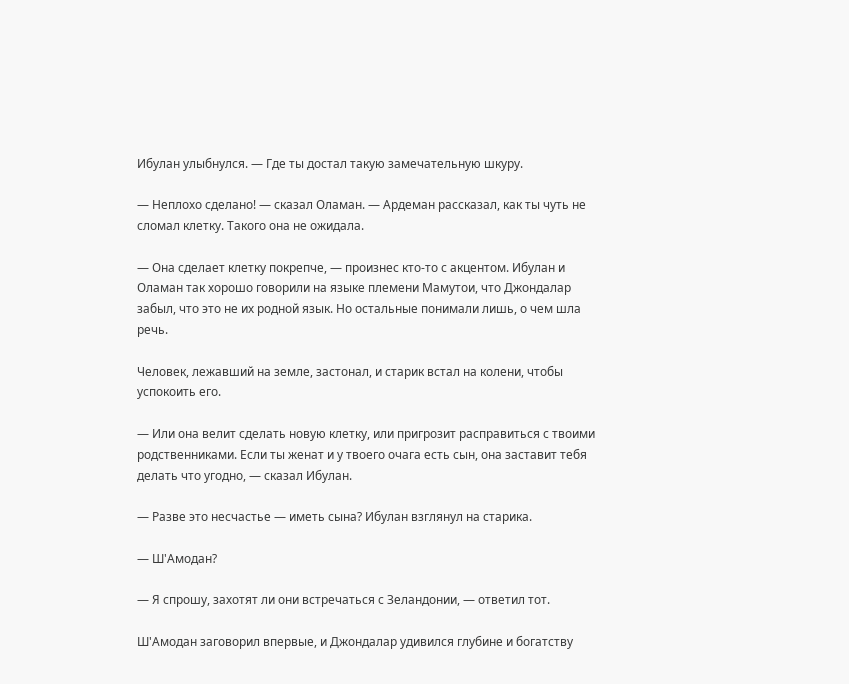Ибулан улыбнулся. — Где ты достал такую замечательную шкуру.

— Неплохо сделано! — сказал Оламан. — Ардеман рассказал, как ты чуть не сломал клетку. Такого она не ожидала.

— Она сделает клетку покрепче, — произнес кто-то с акцентом. Ибулан и Оламан так хорошо говорили на языке племени Мамутои, что Джондалар забыл, что это не их родной язык. Но остальные понимали лишь, о чем шла речь.

Человек, лежавший на земле, застонал, и старик встал на колени, чтобы успокоить его.

— Или она велит сделать новую клетку, или пригрозит расправиться с твоими родственниками. Если ты женат и у твоего очага есть сын, она заставит тебя делать что угодно, — сказал Ибулан.

— Разве это несчастье — иметь сына? Ибулан взглянул на старика.

— Ш'Амодан?

— Я спрошу, захотят ли они встречаться с Зеландонии, — ответил тот.

Ш'Амодан заговорил впервые, и Джондалар удивился глубине и богатству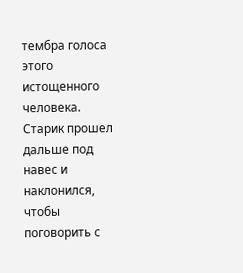тембра голоса этого истощенного человека. Старик прошел дальше под навес и наклонился, чтобы поговорить с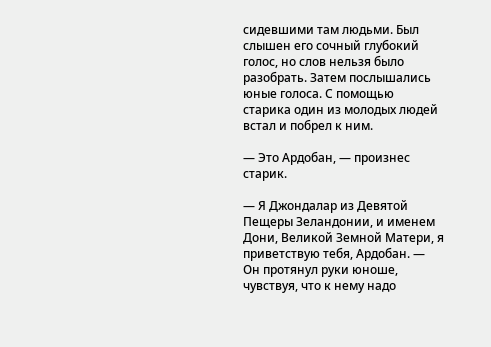сидевшими там людьми. Был слышен его сочный глубокий голос, но слов нельзя было разобрать. Затем послышались юные голоса. С помощью старика один из молодых людей встал и побрел к ним.

— Это Ардобан, — произнес старик.

— Я Джондалар из Девятой Пещеры Зеландонии, и именем Дони, Великой Земной Матери, я приветствую тебя, Ардобан. — Он протянул руки юноше, чувствуя, что к нему надо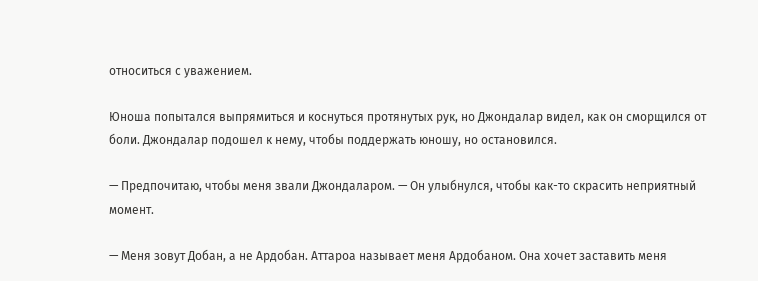относиться с уважением.

Юноша попытался выпрямиться и коснуться протянутых рук, но Джондалар видел, как он сморщился от боли. Джондалар подошел к нему, чтобы поддержать юношу, но остановился.

— Предпочитаю, чтобы меня звали Джондаларом. — Он улыбнулся, чтобы как-то скрасить неприятный момент.

— Меня зовут Добан, а не Ардобан. Аттароа называет меня Ардобаном. Она хочет заставить меня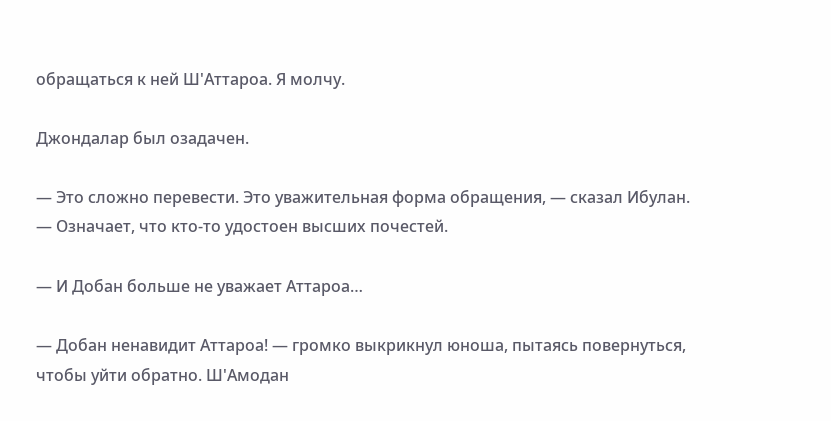обращаться к ней Ш'Аттароа. Я молчу.

Джондалар был озадачен.

— Это сложно перевести. Это уважительная форма обращения, — сказал Ибулан. — Означает, что кто-то удостоен высших почестей.

— И Добан больше не уважает Аттароа…

— Добан ненавидит Аттароа! — громко выкрикнул юноша, пытаясь повернуться, чтобы уйти обратно. Ш'Амодан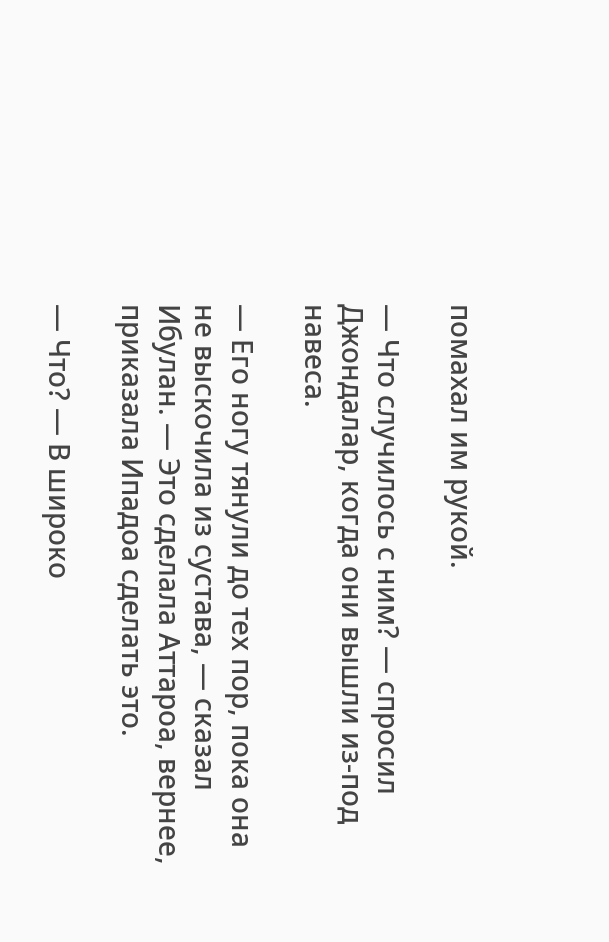помахал им рукой.

— Что случилось с ним? — спросил Джондалар, когда они вышли из-под навеса.

— Его ногу тянули до тех пор, пока она не выскочила из сустава, — сказал Ибулан. — Это сделала Аттароа, вернее, приказала Ипадоа сделать это.

— Что? — В широко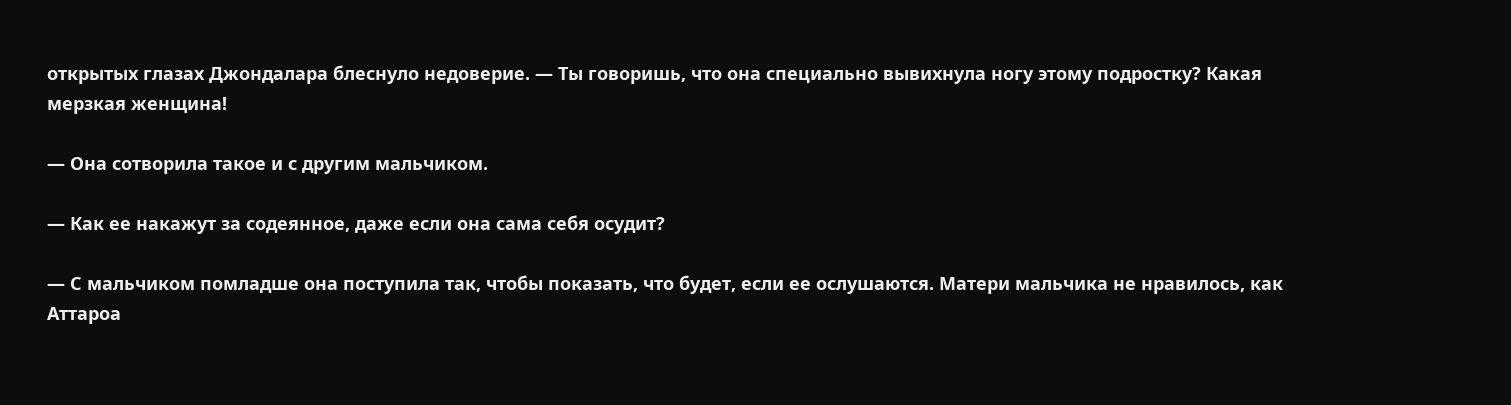открытых глазах Джондалара блеснуло недоверие. — Ты говоришь, что она специально вывихнула ногу этому подростку? Какая мерзкая женщина!

— Она сотворила такое и с другим мальчиком.

— Как ее накажут за содеянное, даже если она сама себя осудит?

— С мальчиком помладше она поступила так, чтобы показать, что будет, если ее ослушаются. Матери мальчика не нравилось, как Аттароа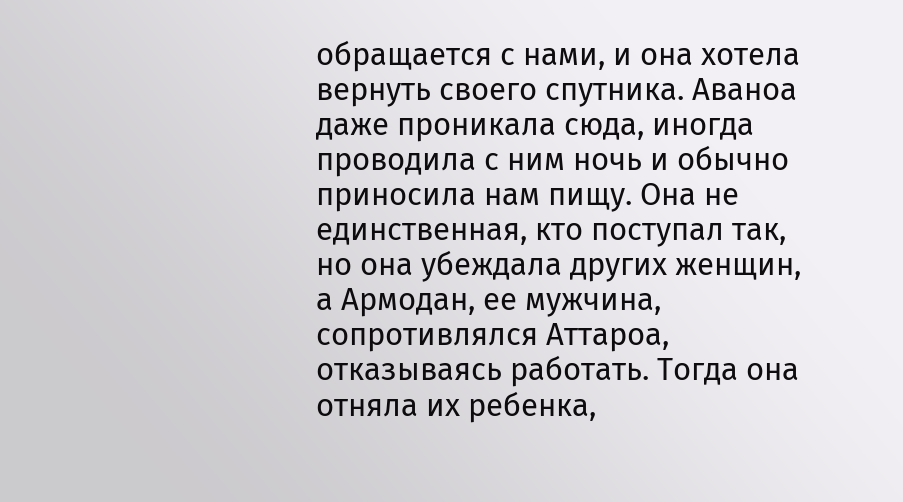обращается с нами, и она хотела вернуть своего спутника. Аваноа даже проникала сюда, иногда проводила с ним ночь и обычно приносила нам пищу. Она не единственная, кто поступал так, но она убеждала других женщин, а Армодан, ее мужчина, сопротивлялся Аттароа, отказываясь работать. Тогда она отняла их ребенка,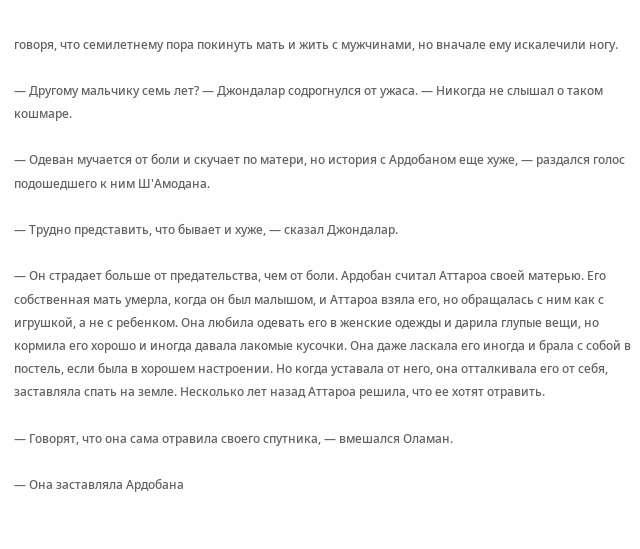говоря, что семилетнему пора покинуть мать и жить с мужчинами, но вначале ему искалечили ногу.

— Другому мальчику семь лет? — Джондалар содрогнулся от ужаса. — Никогда не слышал о таком кошмаре.

— Одеван мучается от боли и скучает по матери, но история с Ардобаном еще хуже, — раздался голос подошедшего к ним Ш'Амодана.

— Трудно представить, что бывает и хуже, — сказал Джондалар.

— Он страдает больше от предательства, чем от боли. Ардобан считал Аттароа своей матерью. Его собственная мать умерла, когда он был малышом, и Аттароа взяла его, но обращалась с ним как с игрушкой, а не с ребенком. Она любила одевать его в женские одежды и дарила глупые вещи, но кормила его хорошо и иногда давала лакомые кусочки. Она даже ласкала его иногда и брала с собой в постель, если была в хорошем настроении. Но когда уставала от него, она отталкивала его от себя, заставляла спать на земле. Несколько лет назад Аттароа решила, что ее хотят отравить.

— Говорят, что она сама отравила своего спутника, — вмешался Оламан.

— Она заставляла Ардобана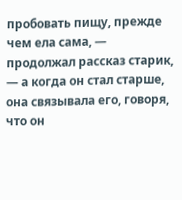пробовать пищу, прежде чем ела сама, — продолжал рассказ старик, — а когда он стал старше, она связывала его, говоря, что он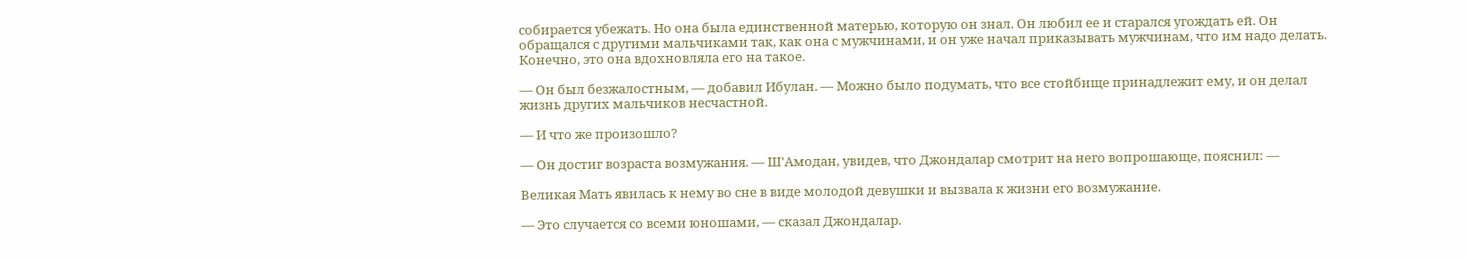собирается убежать. Но она была единственной матерью, которую он знал. Он любил ее и старался угождать ей. Он обращался с другими мальчиками так, как она с мужчинами, и он уже начал приказывать мужчинам, что им надо делать. Конечно, это она вдохновляла его на такое.

— Он был безжалостным, — добавил Ибулан. — Можно было подумать, что все стойбище принадлежит ему, и он делал жизнь других мальчиков несчастной.

— И что же произошло?

— Он достиг возраста возмужания. — Ш'Амодан, увидев, что Джондалар смотрит на него вопрошающе, пояснил: —

Великая Мать явилась к нему во сне в виде молодой девушки и вызвала к жизни его возмужание.

— Это случается со всеми юношами, — сказал Джондалар.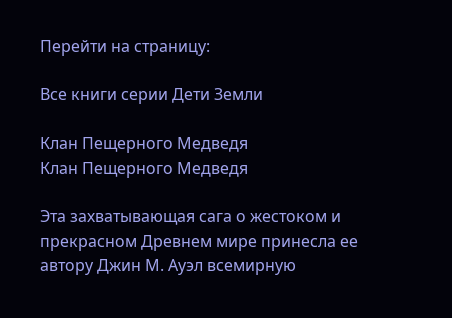Перейти на страницу:

Все книги серии Дети Земли

Клан Пещерного Медведя
Клан Пещерного Медведя

Эта захватывающая сага о жестоком и прекрасном Древнем мире принесла ее автору Джин М. Ауэл всемирную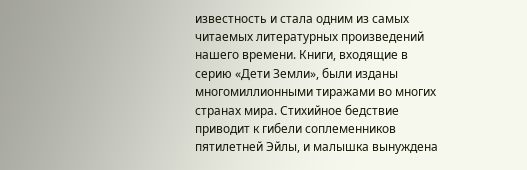известность и стала одним из самых читаемых литературных произведений нашего времени. Книги, входящие в серию «Дети Земли», были изданы многомиллионными тиражами во многих странах мира. Стихийное бедствие приводит к гибели соплеменников пятилетней Эйлы, и малышка вынуждена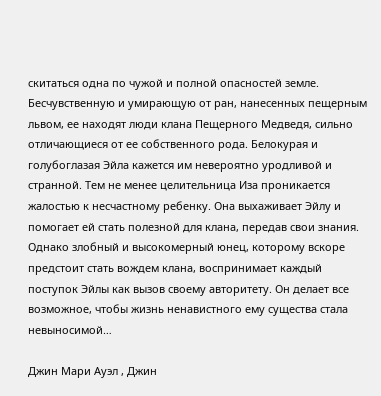скитаться одна по чужой и полной опасностей земле. Бесчувственную и умирающую от ран, нанесенных пещерным львом, ее находят люди клана Пещерного Медведя, сильно отличающиеся от ее собственного рода. Белокурая и голубоглазая Эйла кажется им невероятно уродливой и странной. Тем не менее целительница Иза проникается жалостью к несчастному ребенку. Она выхаживает Эйлу и помогает ей стать полезной для клана, передав свои знания. Однако злобный и высокомерный юнец, которому вскоре предстоит стать вождем клана, воспринимает каждый поступок Эйлы как вызов своему авторитету. Он делает все возможное, чтобы жизнь ненавистного ему существа стала невыносимой…

Джин Мари Ауэл , Джин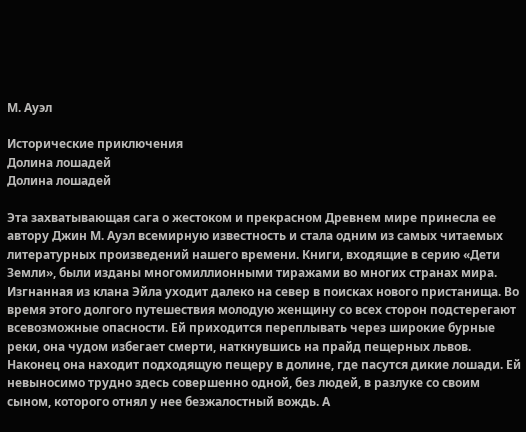М. Ауэл

Исторические приключения
Долина лошадей
Долина лошадей

Эта захватывающая сага о жестоком и прекрасном Древнем мире принесла ее автору Джин М. Ауэл всемирную известность и стала одним из самых читаемых литературных произведений нашего времени. Книги, входящие в серию «Дети Земли», были изданы многомиллионными тиражами во многих странах мира. Изгнанная из клана Эйла уходит далеко на север в поисках нового пристанища. Во время этого долгого путешествия молодую женщину со всех сторон подстерегают всевозможные опасности. Ей приходится переплывать через широкие бурные реки, она чудом избегает смерти, наткнувшись на прайд пещерных львов. Наконец она находит подходящую пещеру в долине, где пасутся дикие лошади. Ей невыносимо трудно здесь совершенно одной, без людей, в разлуке со своим сыном, которого отнял у нее безжалостный вождь. А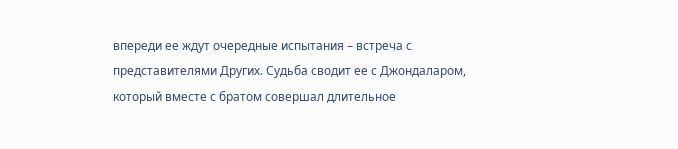впереди ее ждут очередные испытания – встреча с представителями Других. Судьба сводит ее с Джондаларом, который вместе с братом совершал длительное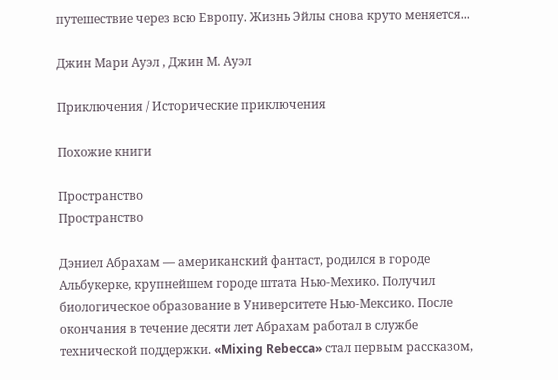путешествие через всю Европу. Жизнь Эйлы снова круто меняется...

Джин Мари Ауэл , Джин М. Ауэл

Приключения / Исторические приключения

Похожие книги

Пространство
Пространство

Дэниел Абрахам — американский фантаст, родился в городе Альбукерке, крупнейшем городе штата Нью-Мехико. Получил биологическое образование в Университете Нью-Мексико. После окончания в течение десяти лет Абрахам работал в службе технической поддержки. «Mixing Rebecca» стал первым рассказом,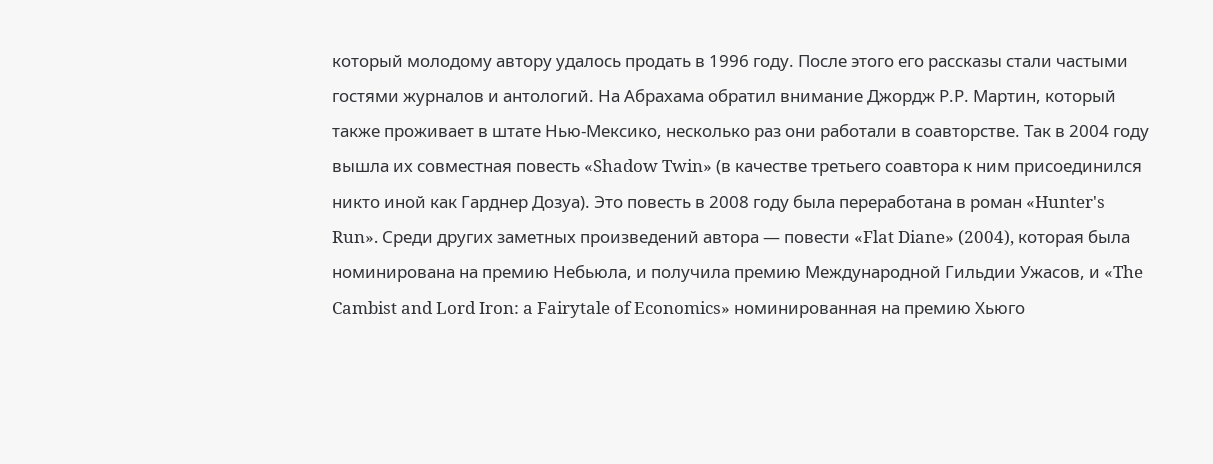который молодому автору удалось продать в 1996 году. После этого его рассказы стали частыми гостями журналов и антологий. На Абрахама обратил внимание Джордж Р.Р. Мартин, который также проживает в штате Нью-Мексико, несколько раз они работали в соавторстве. Так в 2004 году вышла их совместная повесть «Shadow Twin» (в качестве третьего соавтора к ним присоединился никто иной как Гарднер Дозуа). Это повесть в 2008 году была переработана в роман «Hunter's Run». Среди других заметных произведений автора — повести «Flat Diane» (2004), которая была номинирована на премию Небьюла, и получила премию Международной Гильдии Ужасов, и «The Cambist and Lord Iron: a Fairytale of Economics» номинированная на премию Хьюго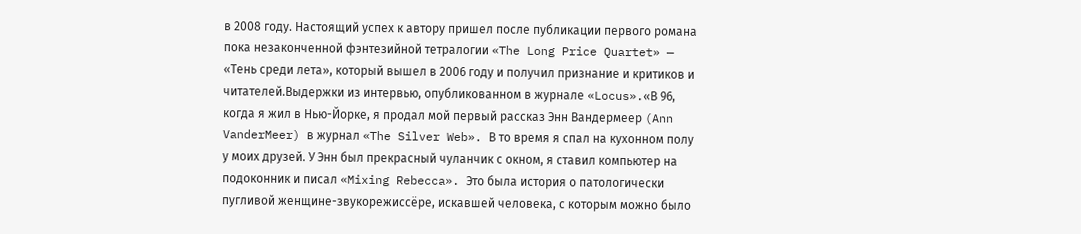в 2008 году. Настоящий успех к автору пришел после публикации первого романа пока незаконченной фэнтезийной тетралогии «The Long Price Quartet» — «Тень среди лета», который вышел в 2006 году и получил признание и критиков и читателей.Выдержки из интервью, опубликованном в журнале «Locus».«В 96, когда я жил в Нью-Йорке, я продал мой первый рассказ Энн Вандермеер (Ann VanderMeer) в журнал «The Silver Web». В то время я спал на кухонном полу у моих друзей. У Энн был прекрасный чуланчик с окном, я ставил компьютер на подоконник и писал «Mixing Rebecca». Это была история о патологически пугливой женщине-звукорежиссёре, искавшей человека, с которым можно было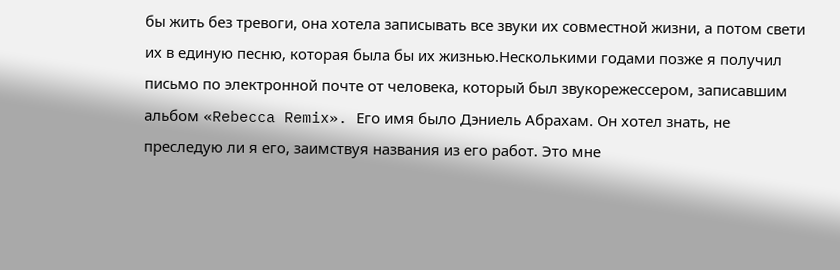бы жить без тревоги, она хотела записывать все звуки их совместной жизни, а потом свети их в единую песню, которая была бы их жизнью.Несколькими годами позже я получил письмо по электронной почте от человека, который был звукорежессером, записавшим альбом «Rebecca Remix». Его имя было Дэниель Абрахам. Он хотел знать, не преследую ли я его, заимствуя названия из его работ. Это мне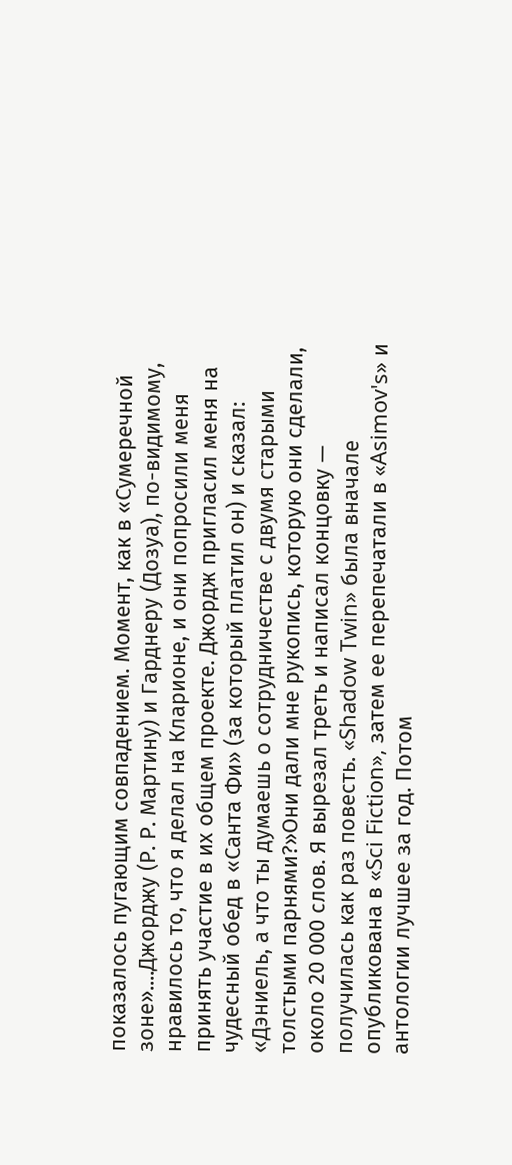показалось пугающим совпадением. Момент, как в «Сумеречной зоне»....Джорджу (Р. Р. Мартину) и Гарднеру (Дозуа), по-видимому, нравилось то, что я делал на Кларионе, и они попросили меня принять участие в их общем проекте. Джордж пригласил меня на чудесный обед в «Санта Фи» (за который платил он) и сказал: «Дэниель, а что ты думаешь о сотрудничестве с двумя старыми толстыми парнями?»Они дали мне рукопись, которую они сделали, около 20 000 слов. Я вырезал треть и написал концовку — получилась как раз повесть. «Shadow Twin» была вначале опубликована в «Sci Fiction», затем ее перепечатали в «Asimov's» и антологии лучшее за год. Потом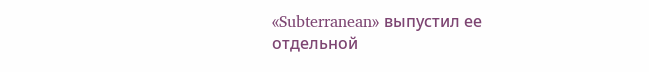«Subterranean» выпустил ее отдельной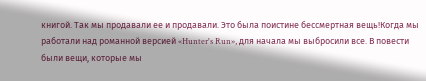книгой. Так мы продавали ее и продавали. Это была поистине бессмертная вещь!Когда мы работали над романной версией «Hunter's Run», для начала мы выбросили все. В повести были вещи, которые мы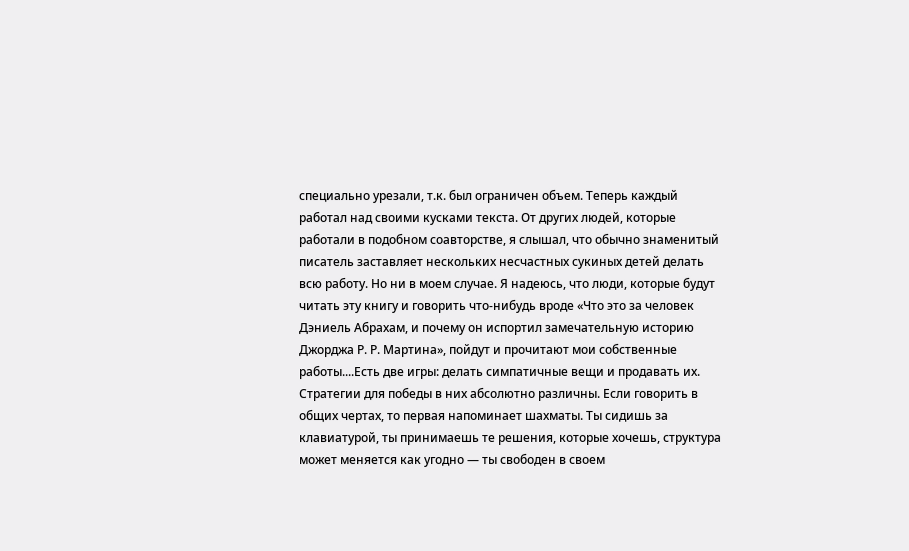специально урезали, т.к. был ограничен объем. Теперь каждый работал над своими кусками текста. От других людей, которые работали в подобном соавторстве, я слышал, что обычно знаменитый писатель заставляет нескольких несчастных сукиных детей делать всю работу. Но ни в моем случае. Я надеюсь, что люди, которые будут читать эту книгу и говорить что-нибудь вроде «Что это за человек Дэниель Абрахам, и почему он испортил замечательную историю Джорджа Р. Р. Мартина», пойдут и прочитают мои собственные работы....Есть две игры: делать симпатичные вещи и продавать их. Стратегии для победы в них абсолютно различны. Если говорить в общих чертах, то первая напоминает шахматы. Ты сидишь за клавиатурой, ты принимаешь те решения, которые хочешь, структура может меняется как угодно — ты свободен в своем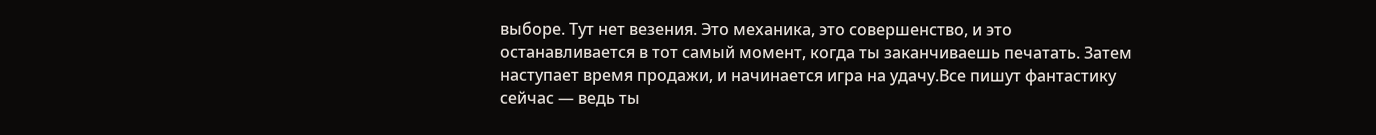выборе. Тут нет везения. Это механика, это совершенство, и это останавливается в тот самый момент, когда ты заканчиваешь печатать. Затем наступает время продажи, и начинается игра на удачу.Все пишут фантастику сейчас — ведь ты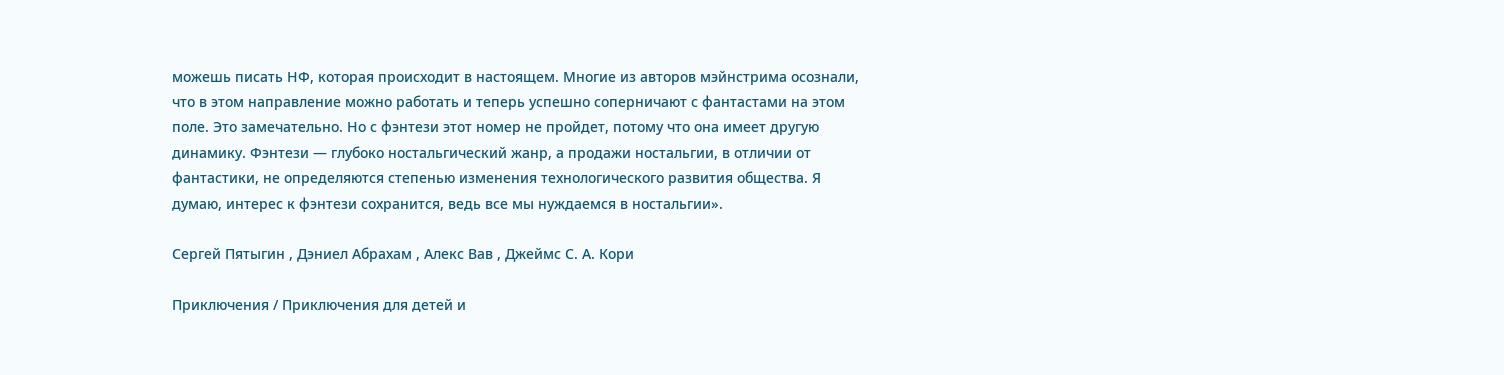можешь писать НФ, которая происходит в настоящем. Многие из авторов мэйнстрима осознали, что в этом направление можно работать и теперь успешно соперничают с фантастами на этом поле. Это замечательно. Но с фэнтези этот номер не пройдет, потому что она имеет другую динамику. Фэнтези — глубоко ностальгический жанр, а продажи ностальгии, в отличии от фантастики, не определяются степенью изменения технологического развития общества. Я думаю, интерес к фэнтези сохранится, ведь все мы нуждаемся в ностальгии».

Сергей Пятыгин , Дэниел Абрахам , Алекс Вав , Джеймс С. А. Кори

Приключения / Приключения для детей и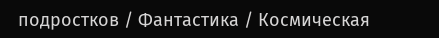подростков / Фантастика / Космическая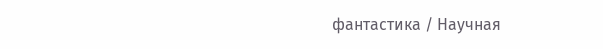фантастика / Научная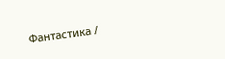Фантастика /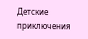Детские приключения